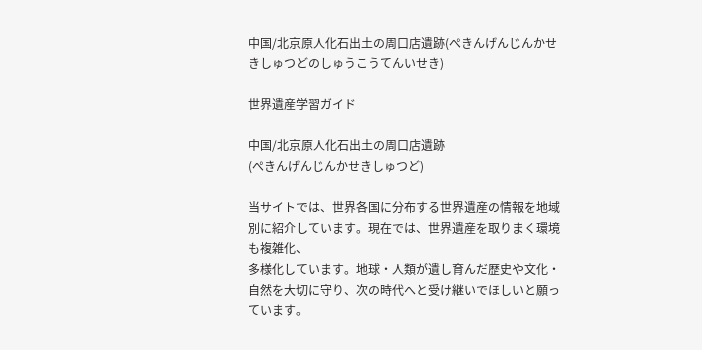中国/北京原人化石出土の周口店遺跡(ぺきんげんじんかせきしゅつどのしゅうこうてんいせき)

世界遺産学習ガイド

中国/北京原人化石出土の周口店遺跡
(ぺきんげんじんかせきしゅつど)

当サイトでは、世界各国に分布する世界遺産の情報を地域別に紹介しています。現在では、世界遺産を取りまく環境も複雑化、
多様化しています。地球・人類が遺し育んだ歴史や文化・自然を大切に守り、次の時代へと受け継いでほしいと願っています。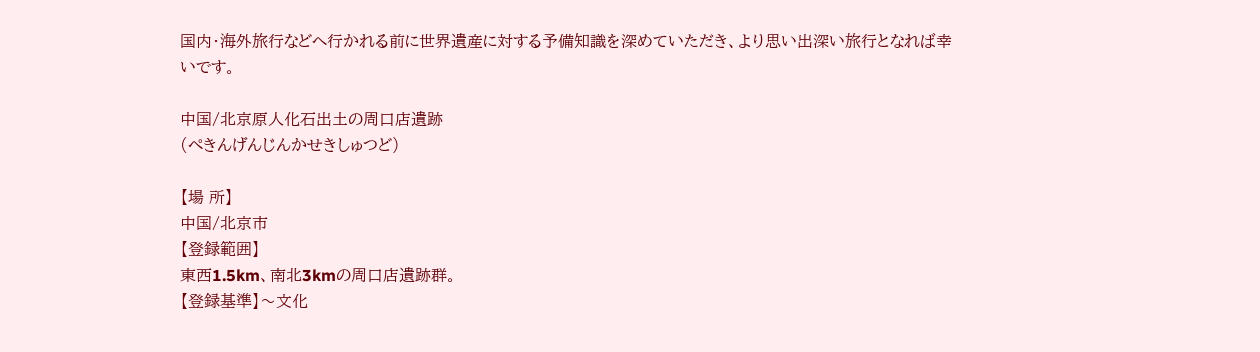国内・海外旅行などへ行かれる前に世界遺産に対する予備知識を深めていただき、より思い出深い旅行となれば幸いです。

中国/北京原人化石出土の周口店遺跡
(ぺきんげんじんかせきしゅつど)

【場 所】
中国/北京市
【登録範囲】
東西1.5km、南北3kmの周口店遺跡群。
【登録基準】〜文化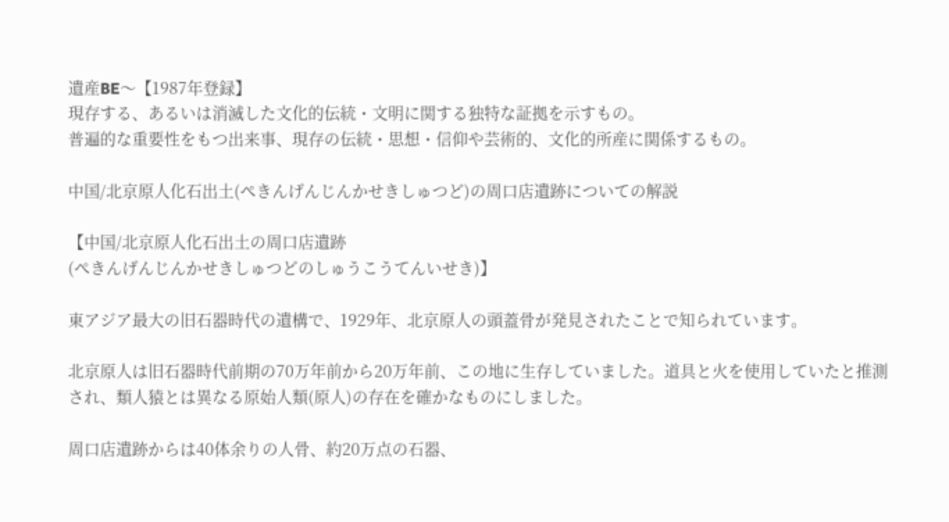遺産BE〜【1987年登録】
現存する、あるいは消滅した文化的伝統・文明に関する独特な証拠を示すもの。
普遍的な重要性をもつ出来事、現存の伝統・思想・信仰や芸術的、文化的所産に関係するもの。

中国/北京原人化石出土(ぺきんげんじんかせきしゅつど)の周口店遺跡についての解説

【中国/北京原人化石出土の周口店遺跡
(ぺきんげんじんかせきしゅつどのしゅうこうてんいせき)】

東アジア最大の旧石器時代の遺構で、1929年、北京原人の頭蓋骨が発見されたことで知られています。

北京原人は旧石器時代前期の70万年前から20万年前、この地に生存していました。道具と火を使用していたと推測され、類人猿とは異なる原始人類(原人)の存在を確かなものにしました。

周口店遺跡からは40体余りの人骨、約20万点の石器、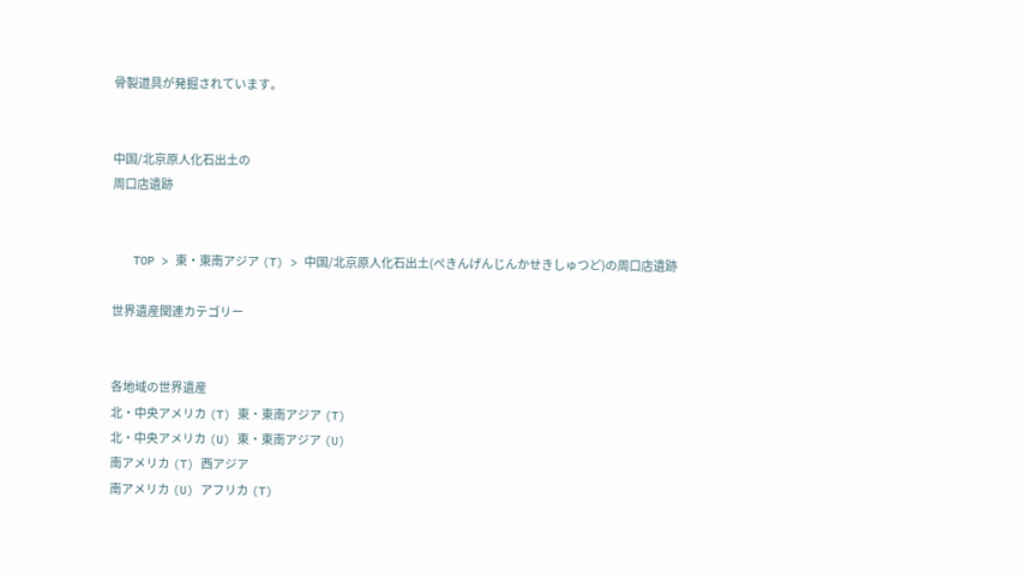骨製道具が発掘されています。


中国/北京原人化石出土の
周口店遺跡


   TOP > 東・東南アジア (T) > 中国/北京原人化石出土(ぺきんげんじんかせきしゅつど)の周口店遺跡

世界遺産関連カテゴリー


各地域の世界遺産
北・中央アメリカ (T) 東・東南アジア (T)
北・中央アメリカ (U) 東・東南アジア (U)
南アメリカ (T) 西アジア
南アメリカ (U) アフリカ (T)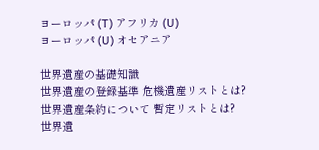ヨーロッパ (T) アフリカ (U)
ヨーロッパ (U) オセアニア

世界遺産の基礎知識
世界遺産の登録基準 危機遺産リストとは?
世界遺産条約について 暫定リストとは?
世界遺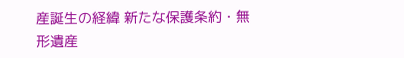産誕生の経緯 新たな保護条約・無形遺産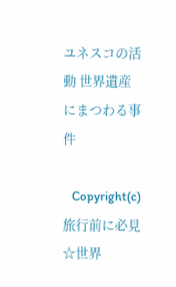ユネスコの活動 世界遺産にまつわる事件

   Copyright(c) 旅行前に必見☆世界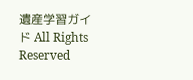遺産学習ガイド All Rights Reserved